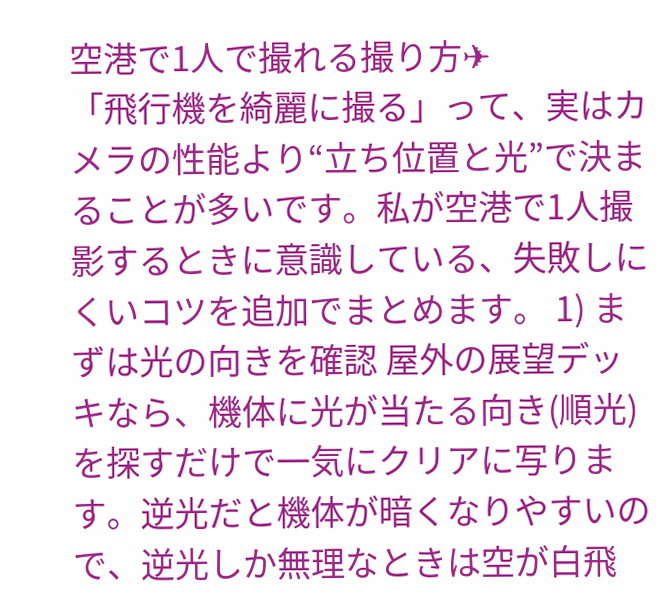空港で1人で撮れる撮り方✈
「飛行機を綺麗に撮る」って、実はカメラの性能より“立ち位置と光”で決まることが多いです。私が空港で1人撮影するときに意識している、失敗しにくいコツを追加でまとめます。 1) まずは光の向きを確認 屋外の展望デッキなら、機体に光が当たる向き(順光)を探すだけで一気にクリアに写ります。逆光だと機体が暗くなりやすいので、逆光しか無理なときは空が白飛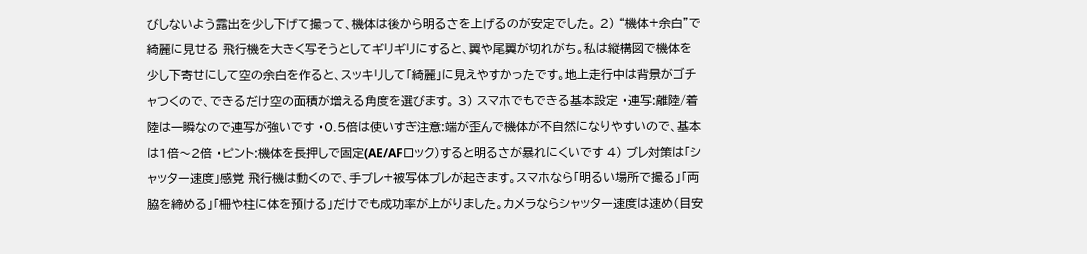びしないよう露出を少し下げて撮って、機体は後から明るさを上げるのが安定でした。 2) “機体+余白”で綺麗に見せる 飛行機を大きく写そうとしてギリギリにすると、翼や尾翼が切れがち。私は縦構図で機体を少し下寄せにして空の余白を作ると、スッキリして「綺麗」に見えやすかったです。地上走行中は背景がゴチャつくので、できるだけ空の面積が増える角度を選びます。 3) スマホでもできる基本設定 ・連写:離陸/着陸は一瞬なので連写が強いです ・0.5倍は使いすぎ注意:端が歪んで機体が不自然になりやすいので、基本は1倍〜2倍 ・ピント:機体を長押しで固定(AE/AFロック)すると明るさが暴れにくいです 4) ブレ対策は「シャッター速度」感覚 飛行機は動くので、手ブレ+被写体ブレが起きます。スマホなら「明るい場所で撮る」「両脇を締める」「柵や柱に体を預ける」だけでも成功率が上がりました。カメラならシャッター速度は速め(目安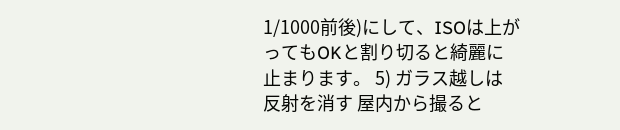1/1000前後)にして、ISOは上がってもOKと割り切ると綺麗に止まります。 5) ガラス越しは反射を消す 屋内から撮ると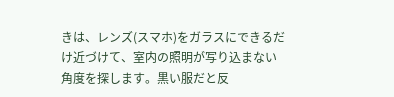きは、レンズ(スマホ)をガラスにできるだけ近づけて、室内の照明が写り込まない角度を探します。黒い服だと反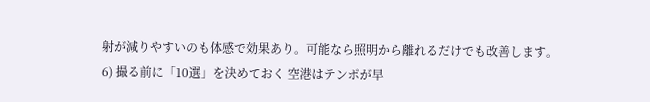射が減りやすいのも体感で効果あり。可能なら照明から離れるだけでも改善します。 6) 撮る前に「10選」を決めておく 空港はテンポが早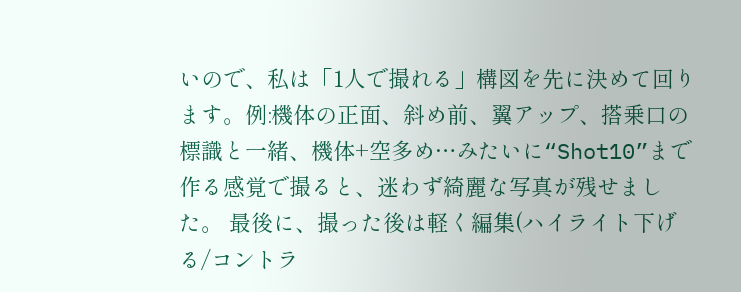いので、私は「1人で撮れる」構図を先に決めて回ります。例:機体の正面、斜め前、翼アップ、搭乗口の標識と一緒、機体+空多め…みたいに“Shot10”まで作る感覚で撮ると、迷わず綺麗な写真が残せました。 最後に、撮った後は軽く編集(ハイライト下げる/コントラ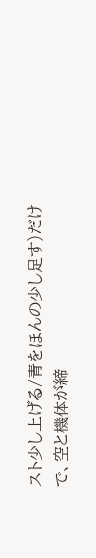スト少し上げる/青をほんの少し足す)だけで、空と機体が締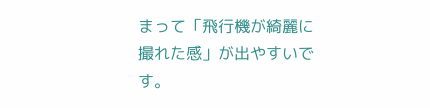まって「飛行機が綺麗に撮れた感」が出やすいです。